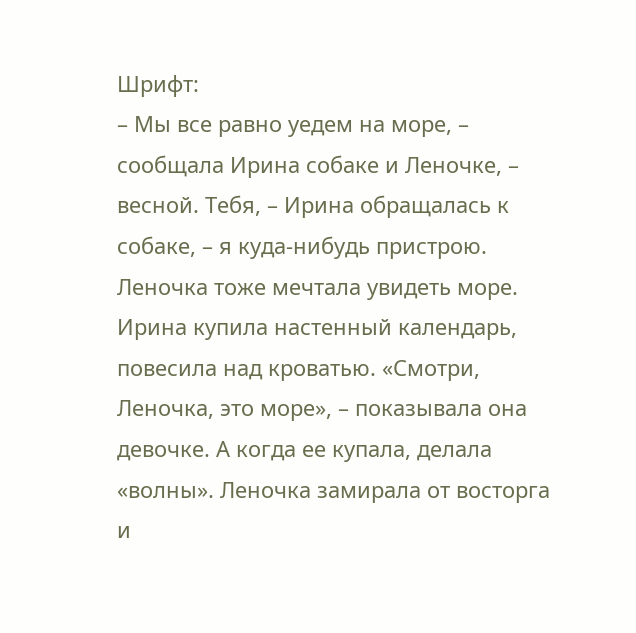Шрифт:
– Мы все равно уедем на море, – сообщала Ирина собаке и Леночке, – весной. Тебя, – Ирина обращалась к собаке, – я куда-нибудь пристрою.
Леночка тоже мечтала увидеть море. Ирина купила настенный календарь, повесила над кроватью. «Смотри, Леночка, это море», – показывала она девочке. А когда ее купала, делала «волны». Леночка замирала от восторга и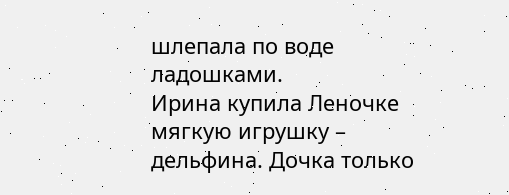шлепала по воде ладошками.
Ирина купила Леночке мягкую игрушку – дельфина. Дочка только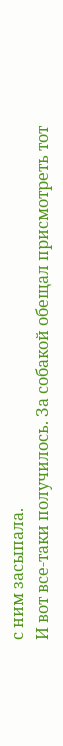с ним засыпала.
И вот все-таки получилось. За собакой обещал присмотреть тот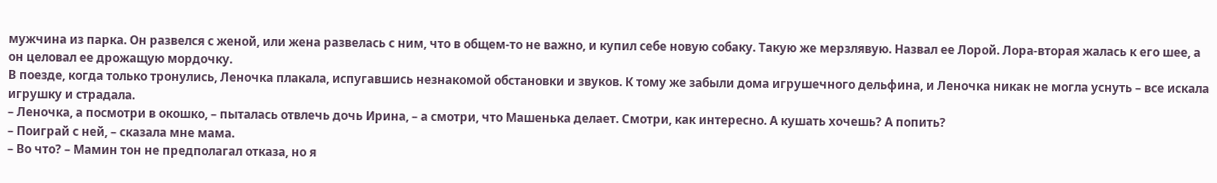мужчина из парка. Он развелся с женой, или жена развелась с ним, что в общем-то не важно, и купил себе новую собаку. Такую же мерзлявую. Назвал ее Лорой. Лора-вторая жалась к его шее, а он целовал ее дрожащую мордочку.
В поезде, когда только тронулись, Леночка плакала, испугавшись незнакомой обстановки и звуков. К тому же забыли дома игрушечного дельфина, и Леночка никак не могла уснуть – все искала игрушку и страдала.
– Леночка, а посмотри в окошко, – пыталась отвлечь дочь Ирина, – а смотри, что Машенька делает. Смотри, как интересно. А кушать хочешь? А попить?
– Поиграй с ней, – сказала мне мама.
– Во что? – Мамин тон не предполагал отказа, но я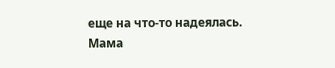еще на что-то надеялась.
Мама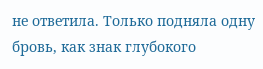не ответила. Только подняла одну бровь, как знак глубокого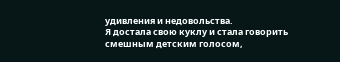удивления и недовольства.
Я достала свою куклу и стала говорить смешным детским голосом,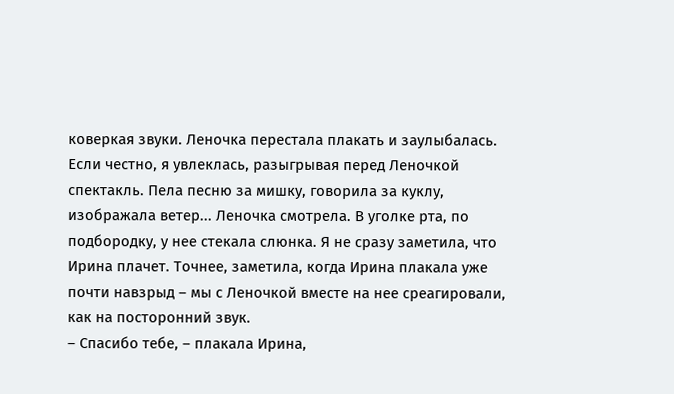коверкая звуки. Леночка перестала плакать и заулыбалась.
Если честно, я увлеклась, разыгрывая перед Леночкой спектакль. Пела песню за мишку, говорила за куклу, изображала ветер... Леночка смотрела. В уголке рта, по подбородку, у нее стекала слюнка. Я не сразу заметила, что Ирина плачет. Точнее, заметила, когда Ирина плакала уже почти навзрыд – мы с Леночкой вместе на нее среагировали, как на посторонний звук.
– Спасибо тебе, – плакала Ирина,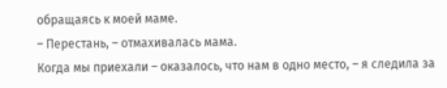обращаясь к моей маме.
– Перестань, – отмахивалась мама.
Когда мы приехали – оказалось, что нам в одно место, – я следила за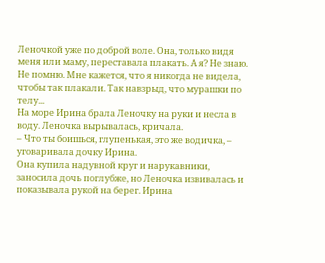Леночкой уже по доброй воле. Она, только видя меня или маму, переставала плакать. А я? Не знаю. Не помню. Мне кажется, что я никогда не видела, чтобы так плакали. Так навзрыд, что мурашки по телу...
На море Ирина брала Леночку на руки и несла в воду. Леночка вырывалась, кричала.
– Что ты боишься, глупенькая, это же водичка, – уговаривала дочку Ирина.
Она купила надувной круг и нарукавники, заносила дочь поглубже, но Леночка извивалась и показывала рукой на берег. Ирина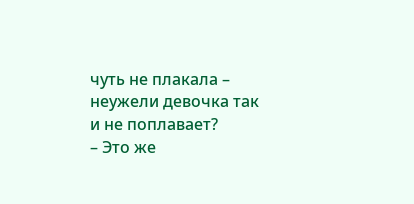чуть не плакала – неужели девочка так и не поплавает?
– Это же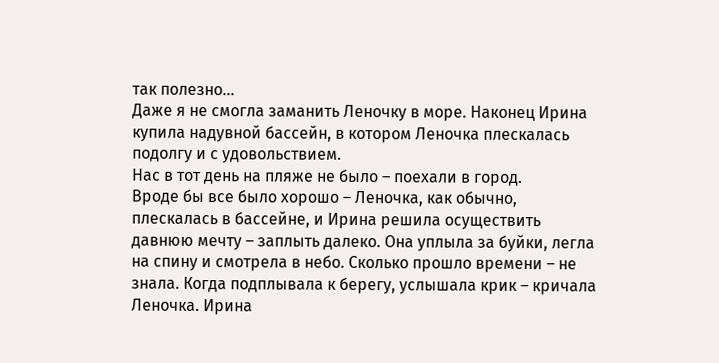так полезно...
Даже я не смогла заманить Леночку в море. Наконец Ирина купила надувной бассейн, в котором Леночка плескалась подолгу и с удовольствием.
Нас в тот день на пляже не было – поехали в город.
Вроде бы все было хорошо – Леночка, как обычно, плескалась в бассейне, и Ирина решила осуществить давнюю мечту – заплыть далеко. Она уплыла за буйки, легла на спину и смотрела в небо. Сколько прошло времени – не знала. Когда подплывала к берегу, услышала крик – кричала Леночка. Ирина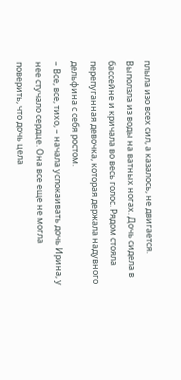плыла изо всех сил, а казалось, не двигается. Выползла из воды на ватных ногах. Дочь сидела в бассейне и кричала во весь голос. Рядом стояла перепуганная девочка, которая держала надувного дельфина с себя ростом.
– Все, все, тихо, – начала успокаивать дочь Ирина, у нее стучало сердце. Она все еще не могла поверить, что дочь цела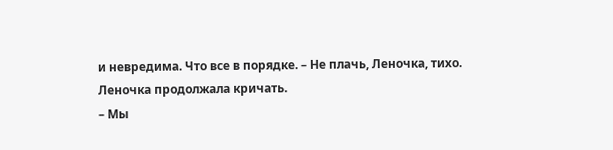и невредима. Что все в порядке. – Не плачь, Леночка, тихо.
Леночка продолжала кричать.
– Мы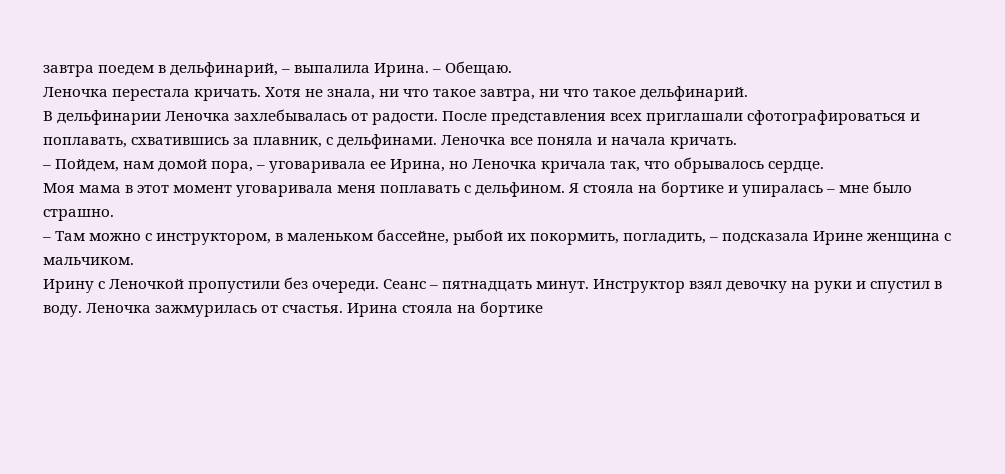завтра поедем в дельфинарий, – выпалила Ирина. – Обещаю.
Леночка перестала кричать. Хотя не знала, ни что такое завтра, ни что такое дельфинарий.
В дельфинарии Леночка захлебывалась от радости. После представления всех приглашали сфотографироваться и поплавать, схватившись за плавник, с дельфинами. Леночка все поняла и начала кричать.
– Пойдем, нам домой пора, – уговаривала ее Ирина, но Леночка кричала так, что обрывалось сердце.
Моя мама в этот момент уговаривала меня поплавать с дельфином. Я стояла на бортике и упиралась – мне было страшно.
– Там можно с инструктором, в маленьком бассейне, рыбой их покормить, погладить, – подсказала Ирине женщина с мальчиком.
Ирину с Леночкой пропустили без очереди. Сеанс – пятнадцать минут. Инструктор взял девочку на руки и спустил в воду. Леночка зажмурилась от счастья. Ирина стояла на бортике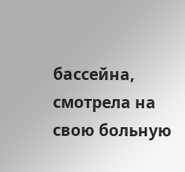бассейна, смотрела на свою больную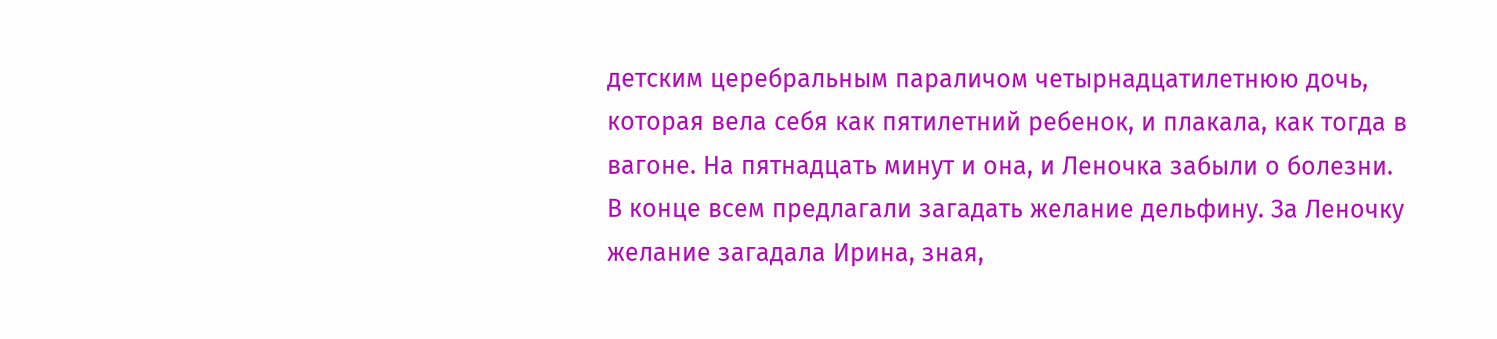детским церебральным параличом четырнадцатилетнюю дочь, которая вела себя как пятилетний ребенок, и плакала, как тогда в вагоне. На пятнадцать минут и она, и Леночка забыли о болезни.
В конце всем предлагали загадать желание дельфину. За Леночку желание загадала Ирина, зная,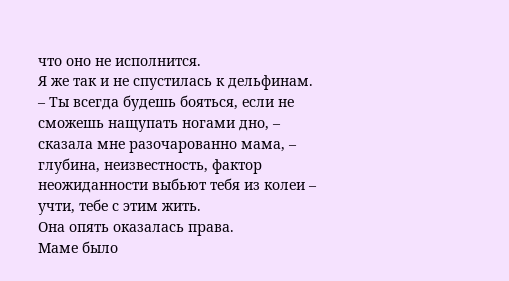что оно не исполнится.
Я же так и не спустилась к дельфинам.
– Ты всегда будешь бояться, если не сможешь нащупать ногами дно, – сказала мне разочарованно мама, – глубина, неизвестность, фактор неожиданности выбьют тебя из колеи – учти, тебе с этим жить.
Она опять оказалась права.
Маме было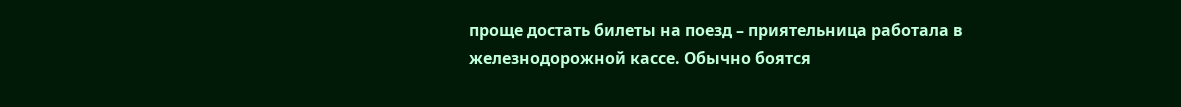проще достать билеты на поезд – приятельница работала в железнодорожной кассе. Обычно боятся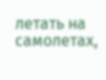летать на самолетах,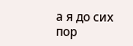а я до сих пор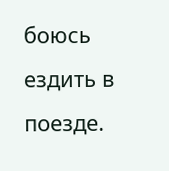боюсь ездить в поезде.